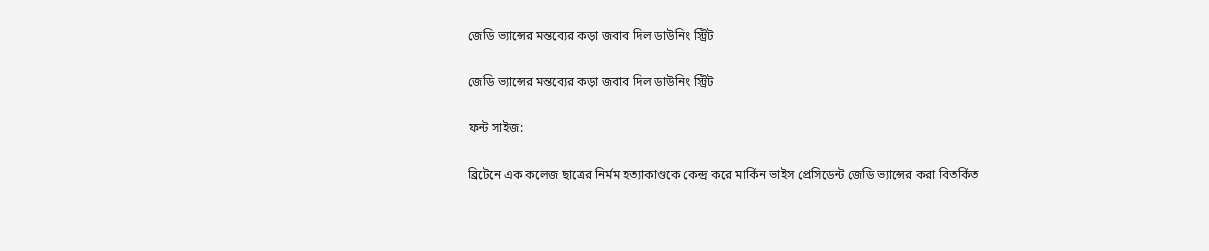জেডি ভ্যান্সের মন্তব্যের কড়া জবাব দিল ডাউনিং স্ট্রিট

জেডি ভ্যান্সের মন্তব্যের কড়া জবাব দিল ডাউনিং স্ট্রিট

ফন্ট সাইজ:

ব্রিটেনে এক কলেজ ছাত্রের নির্মম হত্যাকাণ্ডকে কেন্দ্র করে মার্কিন ভাইস প্রেসিডেন্ট জেডি ভ্যান্সের করা বিতর্কিত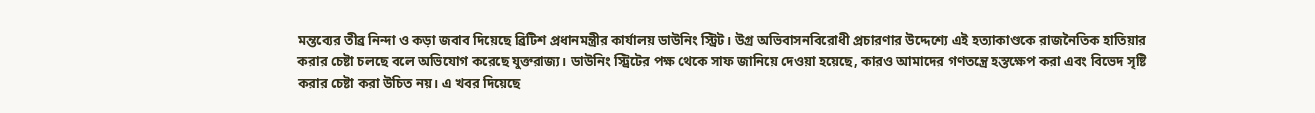মন্তব্যের তীব্র নিন্দা ও কড়া জবাব দিয়েছে ব্রিটিশ প্রধানমন্ত্রীর কার্যালয় ডাউনিং স্ট্রিট। উগ্র অভিবাসনবিরোধী প্রচারণার উদ্দেশ্যে এই হত্যাকাণ্ডকে রাজনৈতিক হাতিয়ার করার চেষ্টা চলছে বলে অভিযোগ করেছে যুক্তরাজ্য। ডাউনিং স্ট্রিটের পক্ষ থেকে সাফ জানিয়ে দেওয়া হয়েছে, কারও আমাদের গণতন্ত্রে হস্তক্ষেপ করা এবং বিভেদ সৃষ্টি করার চেষ্টা করা উচিত নয়। এ খবর দিয়েছে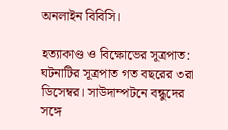অনলাইন বিবিসি।

হত্যাকাণ্ড ও বিক্ষোভের সূত্রপাত: ঘটনাটির সূত্রপাত গত বছরের ৩রা ডিসেম্বর। সাউদাম্পটনে বন্ধুদের সঙ্গে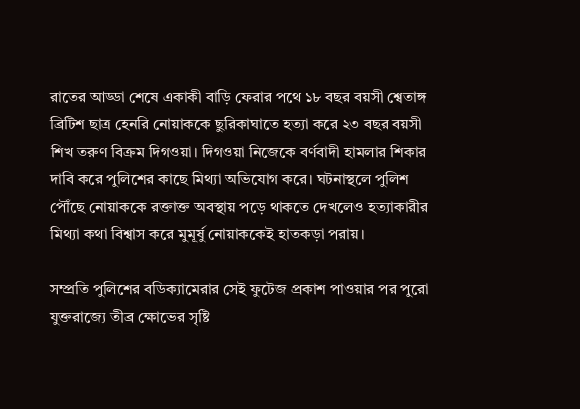রাতের আড্ডা শেষে একাকী বাড়ি ফেরার পথে ১৮ বছর বয়সী শ্বেতাঙ্গ ব্রিটিশ ছাত্র হেনরি নোয়াককে ছুরিকাঘাতে হত্যা করে ২৩ বছর বয়সী শিখ তরুণ বিক্রম দিগওয়া। দিগওয়া নিজেকে বর্ণবাদী হামলার শিকার দাবি করে পুলিশের কাছে মিথ্যা অভিযোগ করে। ঘটনাস্থলে পুলিশ পৌঁছে নোয়াককে রক্তাক্ত অবস্থায় পড়ে থাকতে দেখলেও হত্যাকারীর মিথ্যা কথা বিশ্বাস করে মুমূর্ষু নোয়াককেই হাতকড়া পরায়।

সম্প্রতি পুলিশের বডিক্যামেরার সেই ফুটেজ প্রকাশ পাওয়ার পর পুরো যুক্তরাজ্যে তীব্র ক্ষোভের সৃষ্টি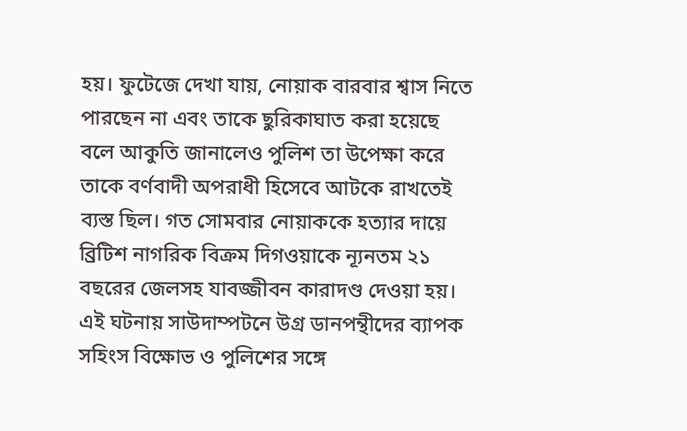হয়। ফুটেজে দেখা যায়, নোয়াক বারবার শ্বাস নিতে পারছেন না এবং তাকে ছুরিকাঘাত করা হয়েছে বলে আকুতি জানালেও পুলিশ তা উপেক্ষা করে তাকে বর্ণবাদী অপরাধী হিসেবে আটকে রাখতেই ব্যস্ত ছিল। গত সোমবার নোয়াককে হত্যার দায়ে ব্রিটিশ নাগরিক বিক্রম দিগওয়াকে ন্যূনতম ২১ বছরের জেলসহ যাবজ্জীবন কারাদণ্ড দেওয়া হয়। এই ঘটনায় সাউদাম্পটনে উগ্র ডানপন্থীদের ব্যাপক সহিংস বিক্ষোভ ও পুলিশের সঙ্গে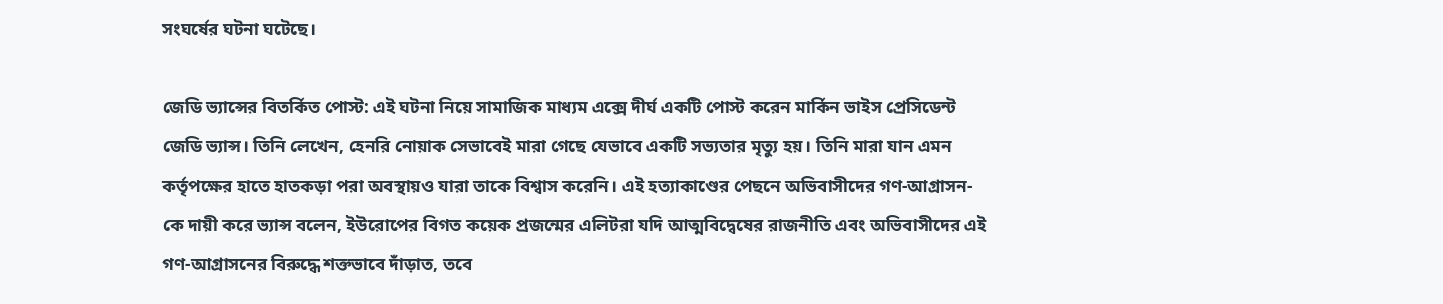সংঘর্ষের ঘটনা ঘটেছে।

জেডি ভ্যান্সের বিতর্কিত পোস্ট: এই ঘটনা নিয়ে সামাজিক মাধ্যম এক্সে দীর্ঘ একটি পোস্ট করেন মার্কিন ভাইস প্রেসিডেন্ট জেডি ভ্যান্স। তিনি লেখেন, হেনরি নোয়াক সেভাবেই মারা গেছে যেভাবে একটি সভ্যতার মৃত্যু হয়। তিনি মারা যান এমন কর্তৃপক্ষের হাতে হাতকড়া পরা অবস্থায়ও যারা তাকে বিশ্বাস করেনি। এই হত্যাকাণ্ডের পেছনে অভিবাসীদের গণ-আগ্রাসন-কে দায়ী করে ভ্যান্স বলেন, ইউরোপের বিগত কয়েক প্রজন্মের এলিটরা যদি আত্মবিদ্বেষের রাজনীতি এবং অভিবাসীদের এই গণ-আগ্রাসনের বিরুদ্ধে শক্তভাবে দাঁড়াত, তবে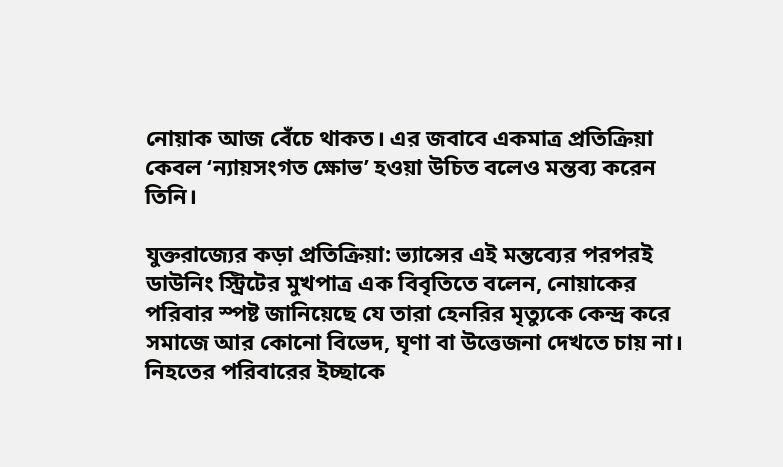নোয়াক আজ বেঁচে থাকত। এর জবাবে একমাত্র প্রতিক্রিয়া কেবল ‘ন্যায়সংগত ক্ষোভ’ হওয়া উচিত বলেও মন্তব্য করেন তিনি।

যুক্তরাজ্যের কড়া প্রতিক্রিয়া: ভ্যান্সের এই মন্তব্যের পরপরই ডাউনিং স্ট্রিটের মুখপাত্র এক বিবৃতিতে বলেন, নোয়াকের পরিবার স্পষ্ট জানিয়েছে যে তারা হেনরির মৃত্যুকে কেন্দ্র করে সমাজে আর কোনো বিভেদ, ঘৃণা বা উত্তেজনা দেখতে চায় না। নিহতের পরিবারের ইচ্ছাকে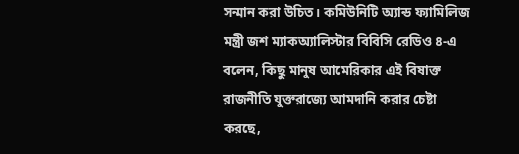সন্মান করা উচিত। কমিউনিটি অ্যান্ড ফ্যামিলিজ মন্ত্রী জশ ম্যাকঅ্যালিস্টার বিবিসি রেডিও ৪-এ বলেন, কিছু মানুষ আমেরিকার এই বিষাক্ত রাজনীতি যুক্তরাজ্যে আমদানি করার চেষ্টা করছে,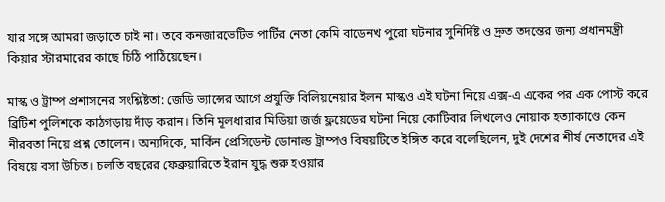যার সঙ্গে আমরা জড়াতে চাই না। তবে কনজারভেটিভ পার্টির নেতা কেমি বাডেনখ পুরো ঘটনার সুনির্দিষ্ট ও দ্রুত তদন্তের জন্য প্রধানমন্ত্রী কিয়ার স্টারমারের কাছে চিঠি পাঠিয়েছেন।

মাস্ক ও ট্রাম্প প্রশাসনের সংশ্লিষ্টতা: জেডি ভ্যান্সের আগে প্রযুক্তি বিলিয়নেয়ার ইলন মাস্কও এই ঘটনা নিয়ে এক্স-এ একের পর এক পোস্ট করে ব্রিটিশ পুলিশকে কাঠগড়ায় দাঁড় করান। তিনি মূলধারার মিডিয়া জর্জ ফ্লয়েডের ঘটনা নিয়ে কোটিবার লিখলেও নোয়াক হত্যাকাণ্ডে কেন নীরবতা নিয়ে প্রশ্ন তোলেন। অন্যদিকে, মার্কিন প্রেসিডেন্ট ডোনাল্ড ট্রাম্পও বিষয়টিতে ইঙ্গিত করে বলেছিলেন, দুই দেশের শীর্ষ নেতাদের এই বিষয়ে বসা উচিত। চলতি বছরের ফেব্রুয়ারিতে ইরান যুদ্ধ শুরু হওয়ার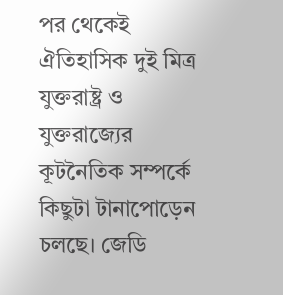পর থেকেই ঐতিহাসিক দুই মিত্র যুক্তরাষ্ট্র ও যুক্তরাজ্যের কূটনৈতিক সম্পর্কে কিছুটা টানাপোড়েন চলছে। জেডি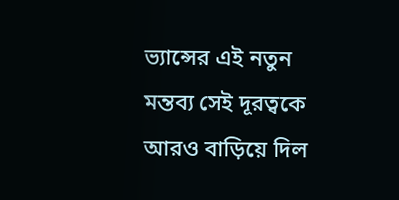ভ্যান্সের এই নতুন মন্তব্য সেই দূরত্বকে আরও বাড়িয়ে দিল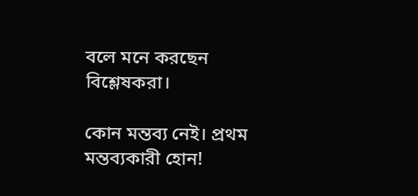বলে মনে করছেন বিশ্লেষকরা।

কোন মন্তব্য নেই। প্রথম মন্তব্যকারী হোন!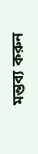মন্তব্য করুন